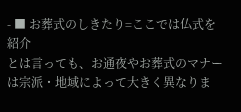- ■ お葬式のしきたり=ここでは仏式を紹介
とは言っても、お通夜やお葬式のマナーは宗派・地域によって大きく異なりま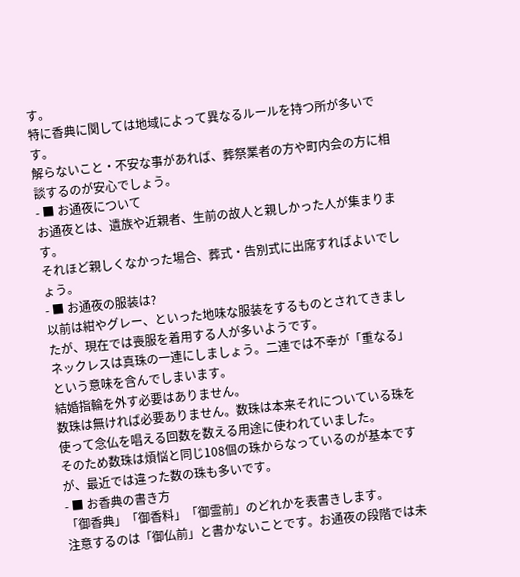す。
特に香典に関しては地域によって異なるルールを持つ所が多いです。
解らないこと・不安な事があれば、葬祭業者の方や町内会の方に相談するのが安心でしょう。
- ■ お通夜について
お通夜とは、遺族や近親者、生前の故人と親しかった人が集まります。
それほど親しくなかった場合、葬式・告別式に出席すればよいでしょう。
- ■ お通夜の服装は?
以前は紺やグレー、といった地味な服装をするものとされてきましたが、現在では喪服を着用する人が多いようです。
ネックレスは真珠の一連にしましょう。二連では不幸が「重なる」という意味を含んでしまいます。
結婚指輪を外す必要はありません。
数珠は無ければ必要ありません。数珠は本来それについている珠を使って念仏を唱える回数を数える用途に使われていました。
そのため数珠は煩悩と同じ108個の珠からなっているのが基本ですが、最近では違った数の珠も多いです。
- ■ お香典の書き方
「御香典」「御香料」「御霊前」のどれかを表書きします。
注意するのは「御仏前」と書かないことです。お通夜の段階では未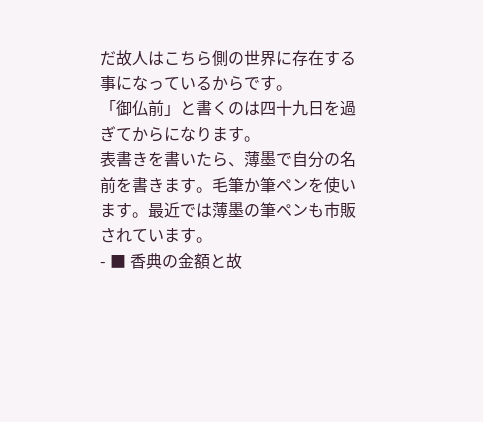だ故人はこちら側の世界に存在する事になっているからです。
「御仏前」と書くのは四十九日を過ぎてからになります。
表書きを書いたら、薄墨で自分の名前を書きます。毛筆か筆ペンを使います。最近では薄墨の筆ペンも市販されています。
- ■ 香典の金額と故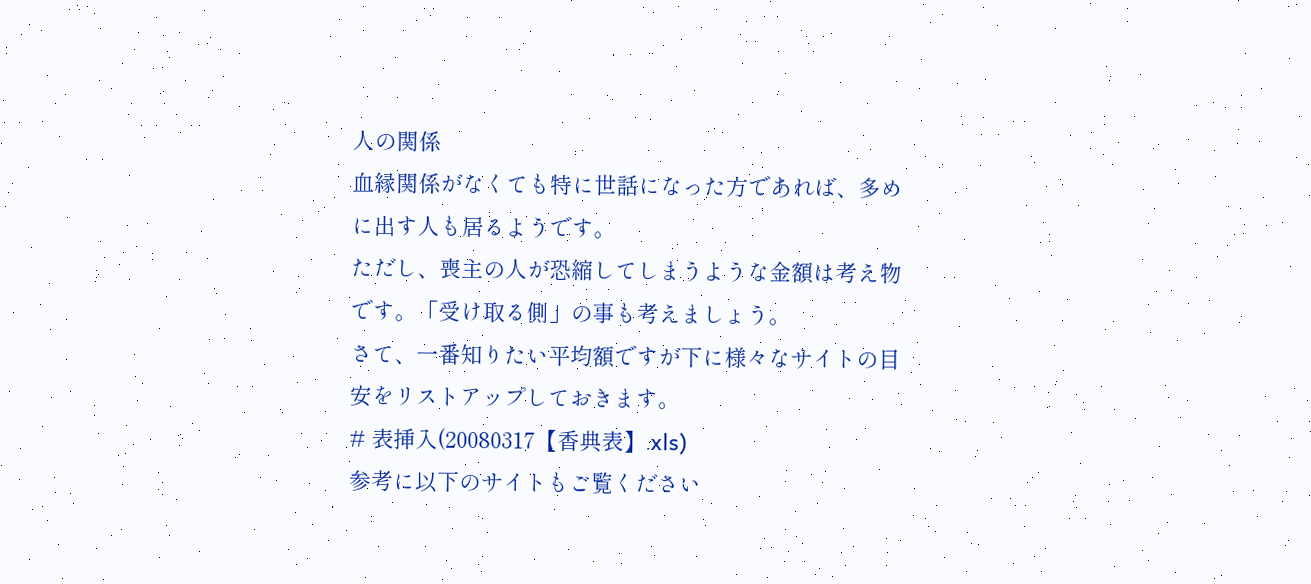人の関係
血縁関係がなくても特に世話になった方であれば、多めに出す人も居るようです。
ただし、喪主の人が恐縮してしまうような金額は考え物です。「受け取る側」の事も考えましょう。
さて、一番知りたい平均額ですが下に様々なサイトの目安をリストアップしておきます。
# 表挿入(20080317【香典表】.xls)
参考に以下のサイトもご覧ください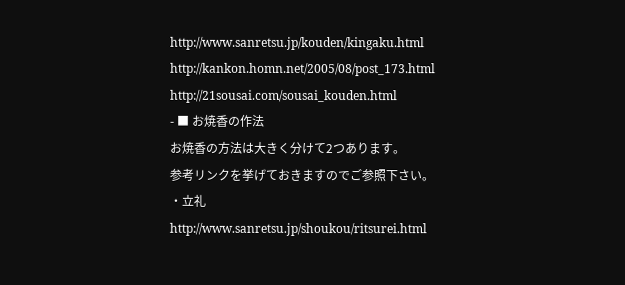http://www.sanretsu.jp/kouden/kingaku.html
http://kankon.homn.net/2005/08/post_173.html
http://21sousai.com/sousai_kouden.html
- ■ お焼香の作法
お焼香の方法は大きく分けて2つあります。
参考リンクを挙げておきますのでご参照下さい。
・立礼
http://www.sanretsu.jp/shoukou/ritsurei.html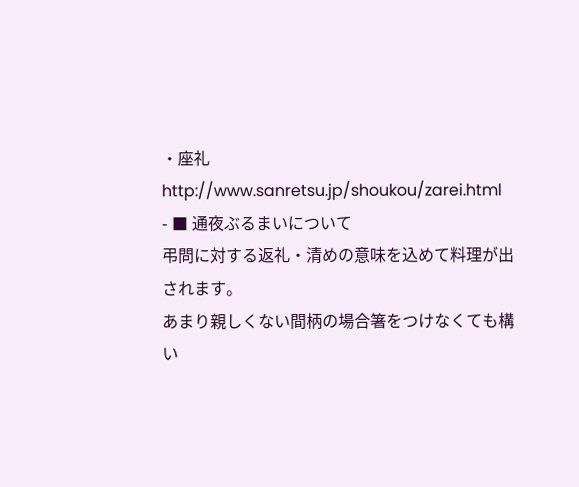・座礼
http://www.sanretsu.jp/shoukou/zarei.html
- ■ 通夜ぶるまいについて
弔問に対する返礼・清めの意味を込めて料理が出されます。
あまり親しくない間柄の場合箸をつけなくても構い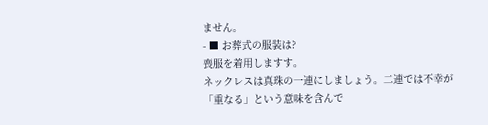ません。
- ■ お葬式の服装は?
喪服を着用しますす。
ネックレスは真珠の一連にしましょう。二連では不幸が「重なる」という意味を含んで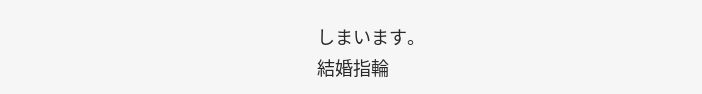しまいます。
結婚指輪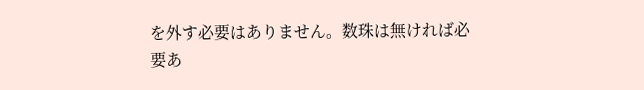を外す必要はありません。数珠は無ければ必要あ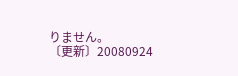りません。
〔更新〕20080924